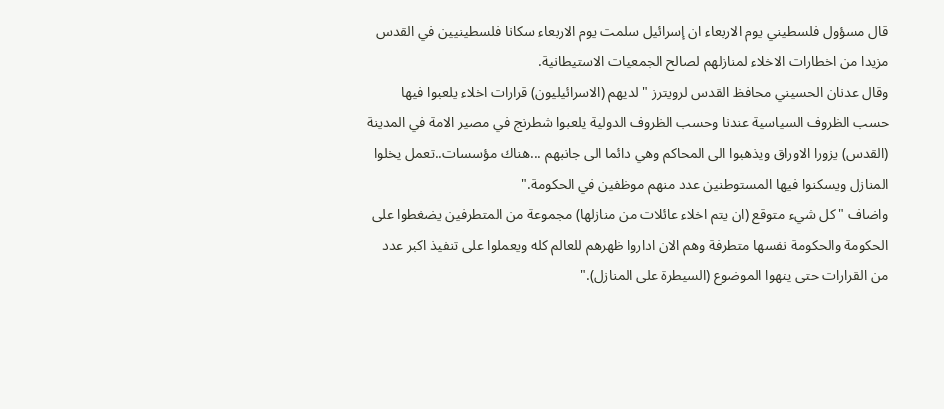قال مسؤول فلسطيني يوم الاربعاء ان إسرائيل سلمت يوم الاربعاء سكانا فلسطينيين في القدس مزيدا من اخطارات الاخلاء لمنازلهم لصالح الجمعيات الاستيطانية.
وقال عدنان الحسيني محافظ القدس لرويترز " لديهم (الاسرائيليون) قرارات اخلاء يلعبوا فيها حسب الظروف السياسية عندنا وحسب الظروف الدولية يلعبوا شطرنج في مصير الامة في المدينة (القدس) يزورا الاوراق ويذهبوا الى المحاكم وهي دائما الى جانبهم ...هناك مؤسسات..تعمل يخلوا المنازل ويسكنوا فيها المستوطنين عدد منهم موظفين في الحكومة."
واضاف "كل شيء متوقع (ان يتم اخلاء عائلات من منازلها) مجموعة من المتطرفين يضغطوا على الحكومة والحكومة نفسها متطرفة وهم الان اداروا ظهرهم للعالم كله ويعملوا على تنفيذ اكبر عدد من القرارات حتى ينهوا الموضوع (السيطرة على المنازل)."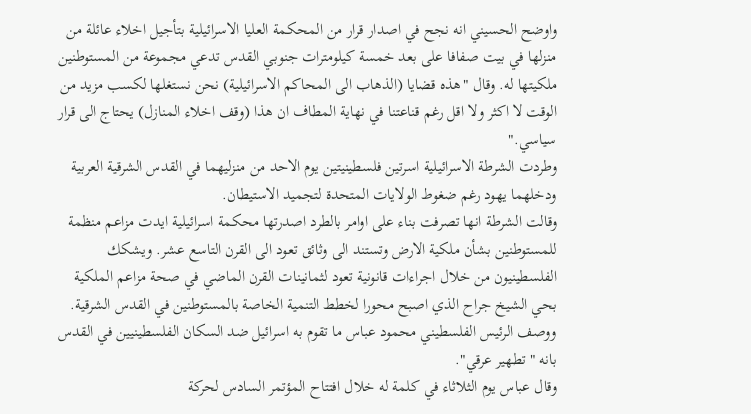واوضح الحسيني انه نجح في اصدار قرار من المحكمة العليا الاسرائيلية بتأجيل اخلاء عائلة من منزلها في بيت صفافا على بعد خمسة كيلومترات جنوبي القدس تدعي مجموعة من المستوطنين ملكيتها له. وقال "هذه قضايا (الذهاب الى المحاكم الاسرائيلية) نحن نستغلها لكسب مزيد من الوقت لا اكثر ولا اقل رغم قناعتنا في نهاية المطاف ان هذا (وقف اخلاء المنازل) يحتاج الى قرار سياسي."
وطردت الشرطة الاسرائيلية اسرتين فلسطينيتين يوم الاحد من منزليهما في القدس الشرقية العربية ودخلهما يهود رغم ضغوط الولايات المتحدة لتجميد الاستيطان.
وقالت الشرطة انها تصرفت بناء على اوامر بالطرد اصدرتها محكمة اسرائيلية ايدت مزاعم منظمة للمستوطنين بشأن ملكية الارض وتستند الى وثائق تعود الى القرن التاسع عشر. ويشكك الفلسطينيون من خلال اجراءات قانونية تعود لثمانينات القرن الماضي في صحة مزاعم الملكية بحي الشيخ جراح الذي اصبح محورا لخطط التنمية الخاصة بالمستوطنين في القدس الشرقية.
ووصف الرئيس الفلسطيني محمود عباس ما تقوم به اسرائيل ضد السكان الفلسطينيين في القدس بانه "تطهير عرقي".
وقال عباس يوم الثلاثاء في كلمة له خلال افتتاح المؤتمر السادس لحركة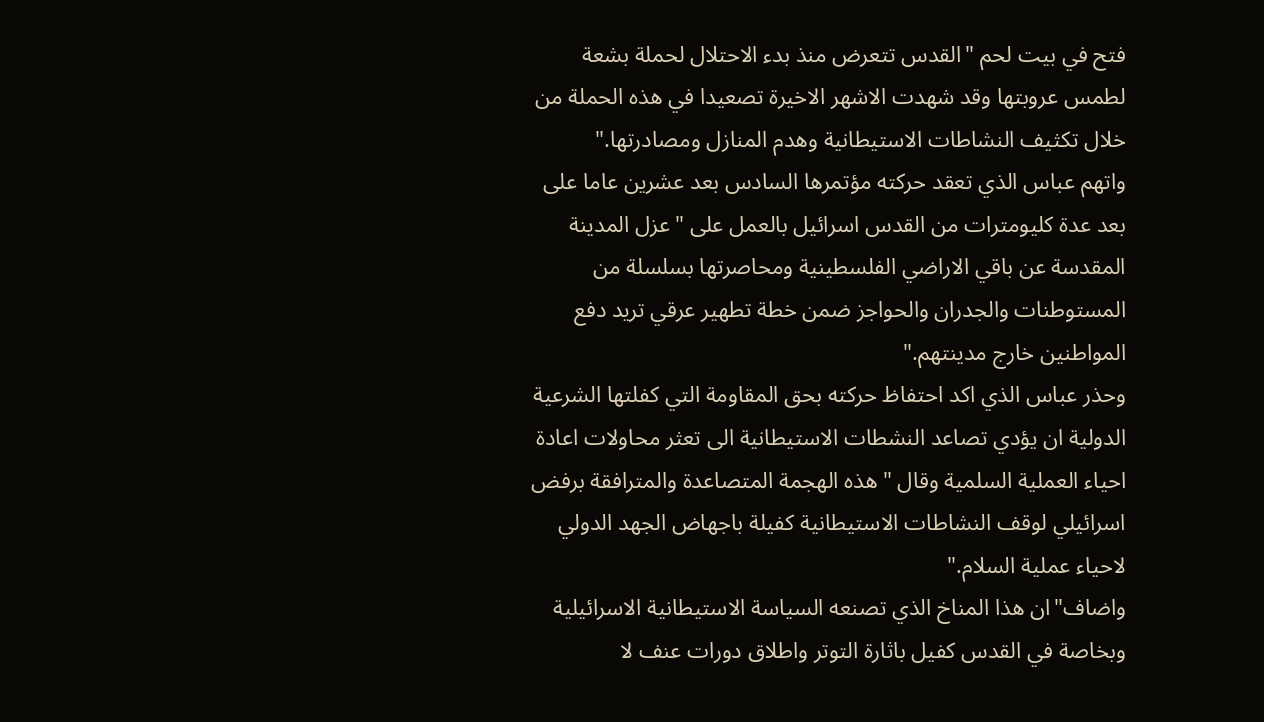فتح في بيت لحم "القدس تتعرض منذ بدء الاحتلال لحملة بشعة لطمس عروبتها وقد شهدت الاشهر الاخيرة تصعيدا في هذه الحملة من خلال تكثيف النشاطات الاستيطانية وهدم المنازل ومصادرتها."
واتهم عباس الذي تعقد حركته مؤتمرها السادس بعد عشرين عاما على بعد عدة كليومترات من القدس اسرائيل بالعمل على "عزل المدينة المقدسة عن باقي الاراضي الفلسطينية ومحاصرتها بسلسلة من المستوطنات والجدران والحواجز ضمن خطة تطهير عرقي تريد دفع المواطنين خارج مدينتهم."
وحذر عباس الذي اكد احتفاظ حركته بحق المقاومة التي كفلتها الشرعية الدولية ان يؤدي تصاعد النشطات الاستيطانية الى تعثر محاولات اعادة احياء العملية السلمية وقال "هذه الهجمة المتصاعدة والمترافقة برفض اسرائيلي لوقف النشاطات الاستيطانية كفيلة باجهاض الجهد الدولي لاحياء عملية السلام."
واضاف"ان هذا المناخ الذي تصنعه السياسة الاستيطانية الاسرائيلية وبخاصة في القدس كفيل باثارة التوتر واطلاق دورات عنف لا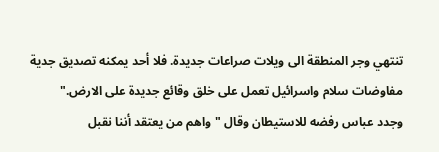تنتهي وجر المنطقة الى ويلات صراعات جديدة. فلا أحد يمكنه تصديق جدية مفاوضات سلام واسرائيل تعمل على خلق وقائع جديدة على الارض."
وجدد عباس رفضه للاستيطان وقال "واهم من يعتقد أننا نقبل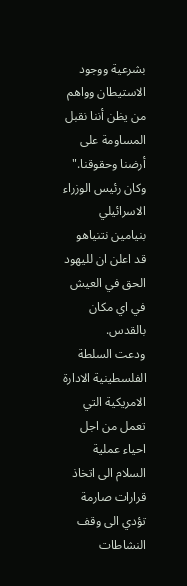بشرعية ووجود الاستيطان وواهم من يظن أننا نقبل المساومة على أرضنا وحقوقنا."
وكان رئيس الوزراء الاسرائيلي بنيامين نتنياهو قد اعلن ان لليهود الحق في العيش في اي مكان بالقدس.
ودعت السلطة الفلسطينية الادارة الامريكية التي تعمل من اجل احياء عملية السلام الى اتخاذ قرارات صارمة تؤدي الى وقف النشاطات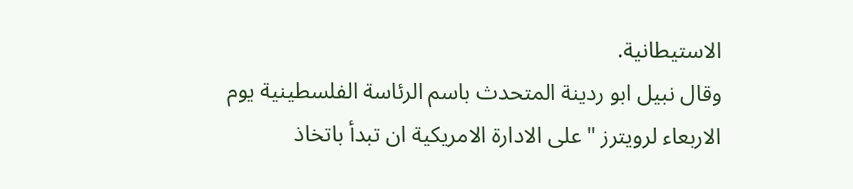الاستيطانية.
وقال نبيل ابو ردينة المتحدث باسم الرئاسة الفلسطينية يوم الاربعاء لرويترز "على الادارة الامريكية ان تبدأ باتخاذ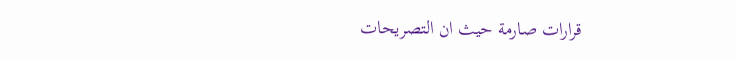قرارات صارمة حيث ان التصريحات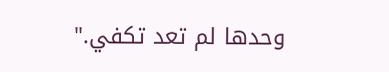وحدها لم تعد تكفي."